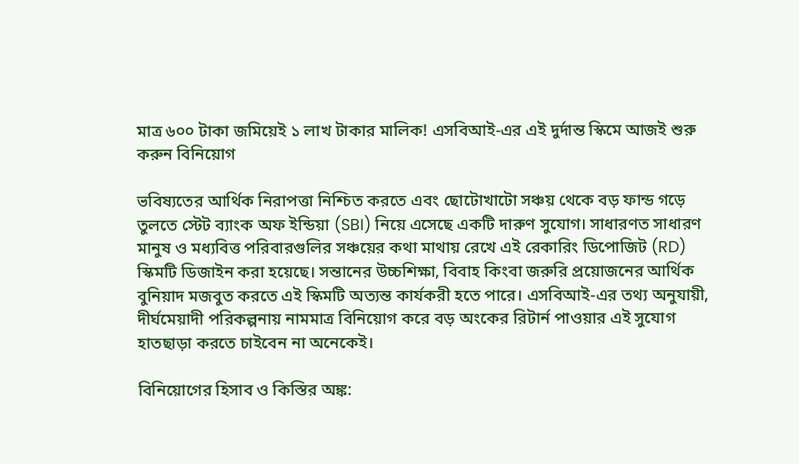মাত্র ৬০০ টাকা জমিয়েই ১ লাখ টাকার মালিক! এসবিআই-এর এই দুর্দান্ত স্কিমে আজই শুরু করুন বিনিয়োগ

ভবিষ্যতের আর্থিক নিরাপত্তা নিশ্চিত করতে এবং ছোটোখাটো সঞ্চয় থেকে বড় ফান্ড গড়ে তুলতে স্টেট ব্যাংক অফ ইন্ডিয়া (SBI) নিয়ে এসেছে একটি দারুণ সুযোগ। সাধারণত সাধারণ মানুষ ও মধ্যবিত্ত পরিবারগুলির সঞ্চয়ের কথা মাথায় রেখে এই রেকারিং ডিপোজিট (RD) স্কিমটি ডিজাইন করা হয়েছে। সন্তানের উচ্চশিক্ষা, বিবাহ কিংবা জরুরি প্রয়োজনের আর্থিক বুনিয়াদ মজবুত করতে এই স্কিমটি অত্যন্ত কার্যকরী হতে পারে। এসবিআই-এর তথ্য অনুযায়ী, দীর্ঘমেয়াদী পরিকল্পনায় নামমাত্র বিনিয়োগ করে বড় অংকের রিটার্ন পাওয়ার এই সুযোগ হাতছাড়া করতে চাইবেন না অনেকেই।

বিনিয়োগের হিসাব ও কিস্তির অঙ্ক: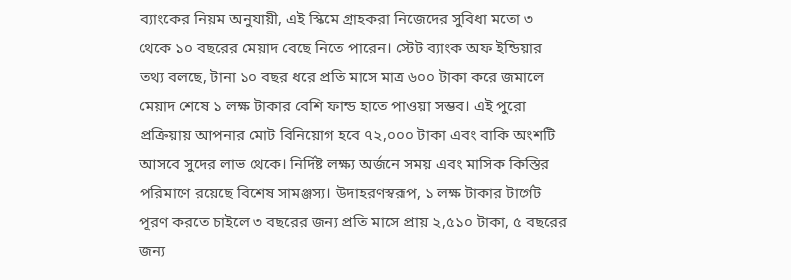ব্যাংকের নিয়ম অনুযায়ী, এই স্কিমে গ্রাহকরা নিজেদের সুবিধা মতো ৩ থেকে ১০ বছরের মেয়াদ বেছে নিতে পারেন। স্টেট ব্যাংক অফ ইন্ডিয়ার তথ্য বলছে, টানা ১০ বছর ধরে প্রতি মাসে মাত্র ৬০০ টাকা করে জমালে মেয়াদ শেষে ১ লক্ষ টাকার বেশি ফান্ড হাতে পাওয়া সম্ভব। এই পুরো প্রক্রিয়ায় আপনার মোট বিনিয়োগ হবে ৭২,০০০ টাকা এবং বাকি অংশটি আসবে সুদের লাভ থেকে। নির্দিষ্ট লক্ষ্য অর্জনে সময় এবং মাসিক কিস্তির পরিমাণে রয়েছে বিশেষ সামঞ্জস্য। উদাহরণস্বরূপ, ১ লক্ষ টাকার টার্গেট পূরণ করতে চাইলে ৩ বছরের জন্য প্রতি মাসে প্রায় ২,৫১০ টাকা, ৫ বছরের জন্য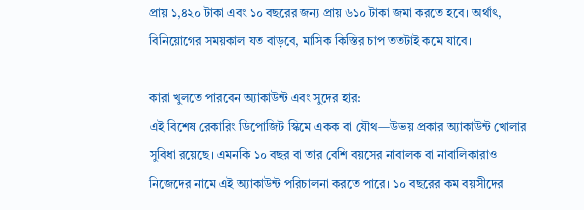প্রায় ১,৪২০ টাকা এবং ১০ বছরের জন্য প্রায় ৬১০ টাকা জমা করতে হবে। অর্থাৎ, বিনিয়োগের সময়কাল যত বাড়বে, মাসিক কিস্তির চাপ ততটাই কমে যাবে।

কারা খুলতে পারবেন অ্যাকাউন্ট এবং সুদের হার:
এই বিশেষ রেকারিং ডিপোজিট স্কিমে একক বা যৌথ—উভয় প্রকার অ্যাকাউন্ট খোলার সুবিধা রয়েছে। এমনকি ১০ বছর বা তার বেশি বয়সের নাবালক বা নাবালিকারাও নিজেদের নামে এই অ্যাকাউন্ট পরিচালনা করতে পারে। ১০ বছরের কম বয়সীদের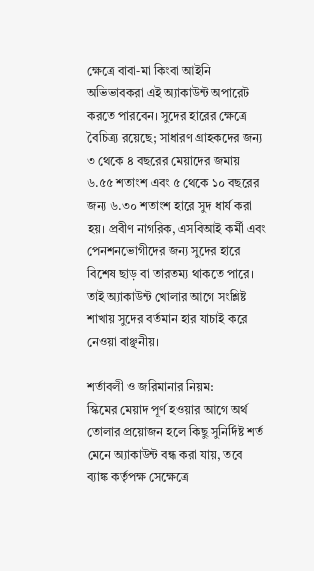ক্ষেত্রে বাবা-মা কিংবা আইনি অভিভাবকরা এই অ্যাকাউন্ট অপারেট করতে পারবেন। সুদের হারের ক্ষেত্রে বৈচিত্র্য রয়েছে; সাধারণ গ্রাহকদের জন্য ৩ থেকে ৪ বছরের মেয়াদের জমায় ৬.৫৫ শতাংশ এবং ৫ থেকে ১০ বছরের জন্য ৬.৩০ শতাংশ হারে সুদ ধার্য করা হয়। প্রবীণ নাগরিক, এসবিআই কর্মী এবং পেনশনভোগীদের জন্য সুদের হারে বিশেষ ছাড় বা তারতম্য থাকতে পারে। তাই অ্যাকাউন্ট খোলার আগে সংশ্লিষ্ট শাখায় সুদের বর্তমান হার যাচাই করে নেওয়া বাঞ্ছনীয়।

শর্তাবলী ও জরিমানার নিয়ম:
স্কিমের মেয়াদ পূর্ণ হওয়ার আগে অর্থ তোলার প্রয়োজন হলে কিছু সুনির্দিষ্ট শর্ত মেনে অ্যাকাউন্ট বন্ধ করা যায়, তবে ব্যাঙ্ক কর্তৃপক্ষ সেক্ষেত্রে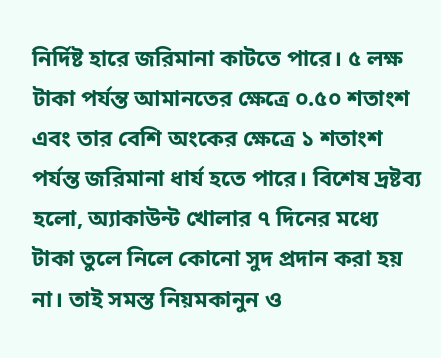নির্দিষ্ট হারে জরিমানা কাটতে পারে। ৫ লক্ষ টাকা পর্যন্ত আমানতের ক্ষেত্রে ০.৫০ শতাংশ এবং তার বেশি অংকের ক্ষেত্রে ১ শতাংশ পর্যন্ত জরিমানা ধার্য হতে পারে। বিশেষ দ্রষ্টব্য হলো, অ্যাকাউন্ট খোলার ৭ দিনের মধ্যে টাকা তুলে নিলে কোনো সুদ প্রদান করা হয় না। তাই সমস্ত নিয়মকানুন ও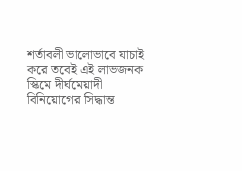শর্তাবলী ভালোভাবে যাচাই করে তবেই এই লাভজনক স্কিমে দীর্ঘমেয়াদী বিনিয়োগের সিদ্ধান্ত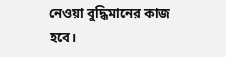নেওয়া বুদ্ধিমানের কাজ হবে।